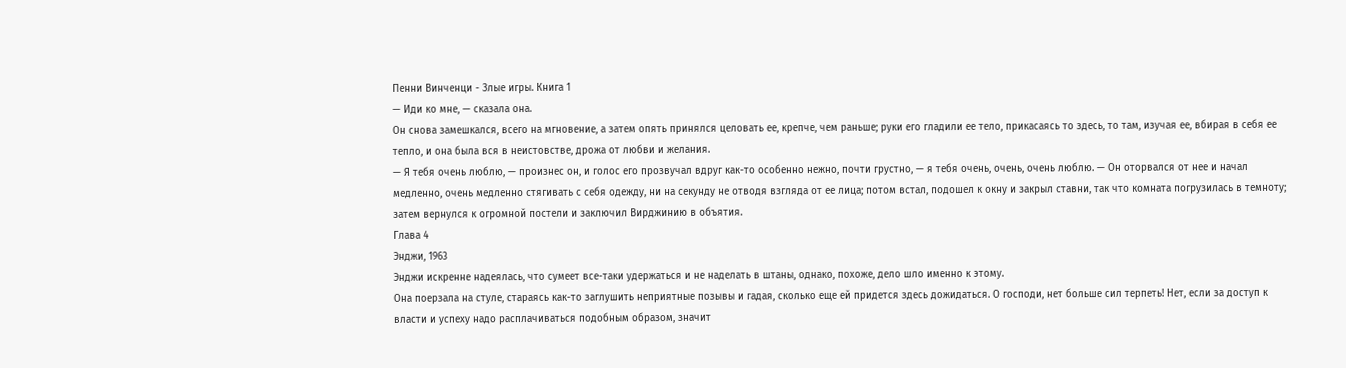Пенни Винченци - Злые игры. Книга 1
— Иди ко мне, — сказала она.
Он снова замешкался, всего на мгновение, а затем опять принялся целовать ее, крепче, чем раньше; руки его гладили ее тело, прикасаясь то здесь, то там, изучая ее, вбирая в себя ее тепло, и она была вся в неистовстве, дрожа от любви и желания.
— Я тебя очень люблю, — произнес он, и голос его прозвучал вдруг как-то особенно нежно, почти грустно, — я тебя очень, очень, очень люблю. — Он оторвался от нее и начал медленно, очень медленно стягивать с себя одежду, ни на секунду не отводя взгляда от ее лица; потом встал, подошел к окну и закрыл ставни, так что комната погрузилась в темноту; затем вернулся к огромной постели и заключил Вирджинию в объятия.
Глава 4
Энджи, 1963
Энджи искренне надеялась, что сумеет все-таки удержаться и не наделать в штаны, однако, похоже, дело шло именно к этому.
Она поерзала на стуле, стараясь как-то заглушить неприятные позывы и гадая, сколько еще ей придется здесь дожидаться. О господи, нет больше сил терпеть! Нет, если за доступ к власти и успеху надо расплачиваться подобным образом, значит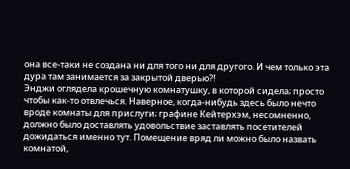она все-таки не создана ни для того ни для другого. И чем только эта дура там занимается за закрытой дверью?!
Энджи оглядела крошечную комнатушку, в которой сидела; просто чтобы как-то отвлечься. Наверное, когда-нибудь здесь было нечто вроде комнаты для прислуги; графине Кейтерхэм, несомненно, должно было доставлять удовольствие заставлять посетителей дожидаться именно тут. Помещение вряд ли можно было назвать комнатой,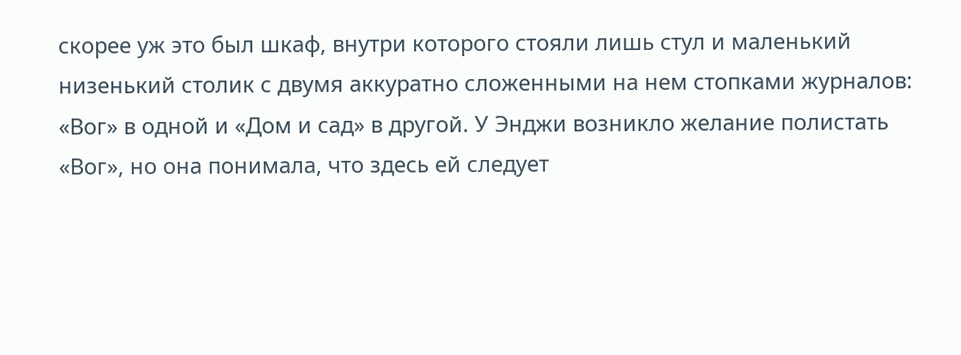скорее уж это был шкаф, внутри которого стояли лишь стул и маленький низенький столик с двумя аккуратно сложенными на нем стопками журналов: «Вог» в одной и «Дом и сад» в другой. У Энджи возникло желание полистать «Вог», но она понимала, что здесь ей следует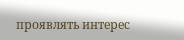проявлять интерес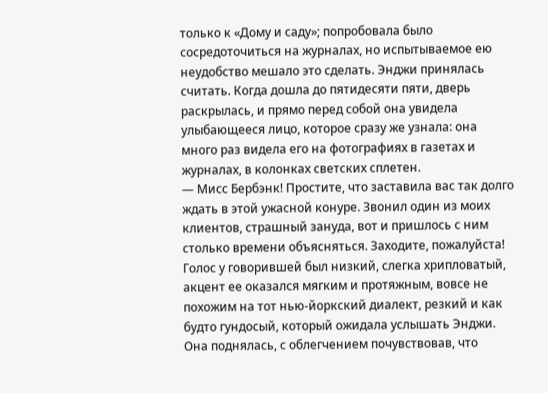только к «Дому и саду»; попробовала было сосредоточиться на журналах, но испытываемое ею неудобство мешало это сделать. Энджи принялась считать. Когда дошла до пятидесяти пяти, дверь раскрылась, и прямо перед собой она увидела улыбающееся лицо, которое сразу же узнала: она много раз видела его на фотографиях в газетах и журналах, в колонках светских сплетен.
— Мисс Бербэнк! Простите, что заставила вас так долго ждать в этой ужасной конуре. Звонил один из моих клиентов, страшный зануда, вот и пришлось с ним столько времени объясняться. Заходите, пожалуйста!
Голос у говорившей был низкий, слегка хрипловатый, акцент ее оказался мягким и протяжным, вовсе не похожим на тот нью-йоркский диалект, резкий и как будто гундосый, который ожидала услышать Энджи. Она поднялась, с облегчением почувствовав, что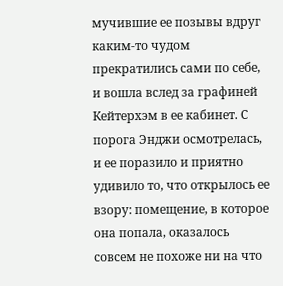мучившие ее позывы вдруг каким-то чудом прекратились сами по себе, и вошла вслед за графиней Кейтерхэм в ее кабинет. С порога Энджи осмотрелась, и ее поразило и приятно удивило то, что открылось ее взору: помещение, в которое она попала, оказалось совсем не похоже ни на что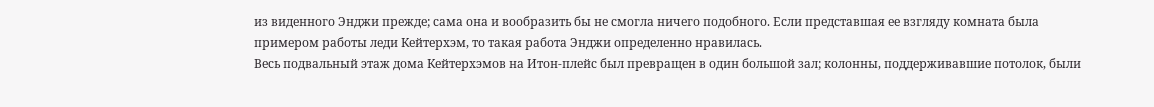из виденного Энджи прежде; сама она и вообразить бы не смогла ничего подобного. Если представшая ее взгляду комната была примером работы леди Кейтерхэм, то такая работа Энджи определенно нравилась.
Весь подвальный этаж дома Кейтерхэмов на Итон-плейс был превращен в один большой зал; колонны, поддерживавшие потолок, были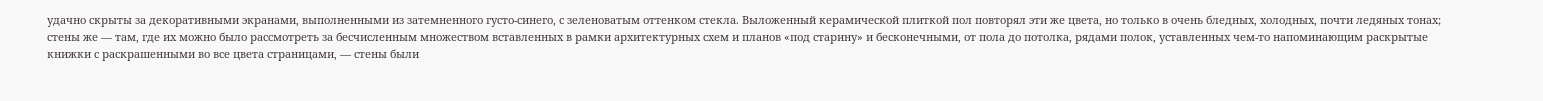удачно скрыты за декоративными экранами, выполненными из затемненного густо-синего, с зеленоватым оттенком стекла. Выложенный керамической плиткой пол повторял эти же цвета, но только в очень бледных, холодных, почти ледяных тонах; стены же — там, где их можно было рассмотреть за бесчисленным множеством вставленных в рамки архитектурных схем и планов «под старину» и бесконечными, от пола до потолка, рядами полок, уставленных чем-то напоминающим раскрытые книжки с раскрашенными во все цвета страницами, — стены были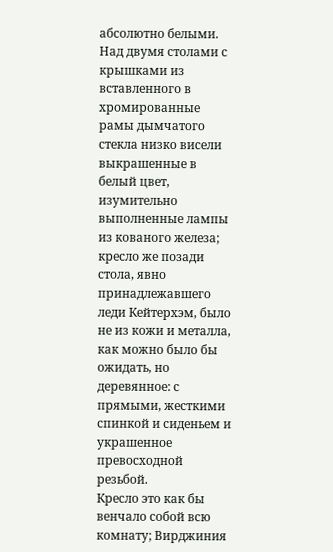абсолютно белыми.
Над двумя столами с крышками из вставленного в хромированные рамы дымчатого стекла низко висели выкрашенные в белый цвет, изумительно выполненные лампы из кованого железа; кресло же позади стола, явно принадлежавшего леди Кейтерхэм, было не из кожи и металла, как можно было бы ожидать, но деревянное: с прямыми, жесткими спинкой и сиденьем и украшенное превосходной резьбой.
Кресло это как бы венчало собой всю комнату; Вирджиния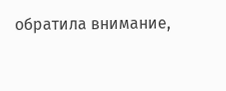обратила внимание,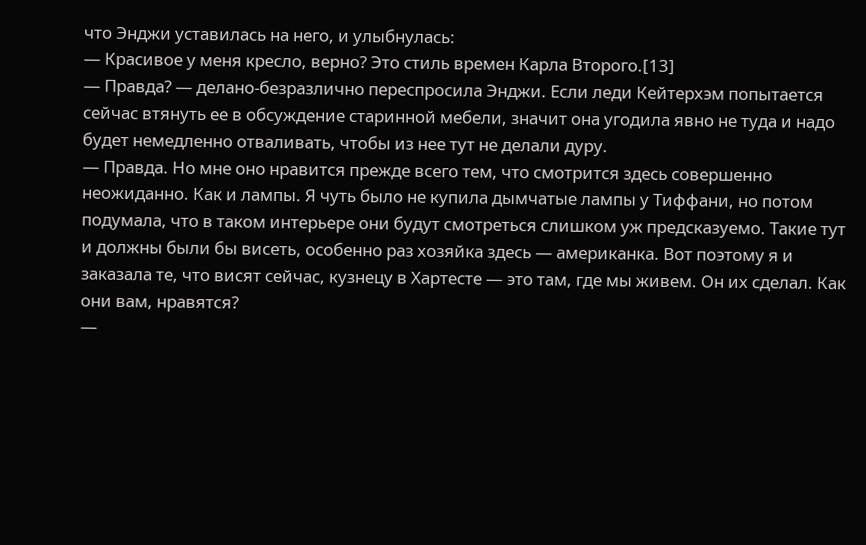что Энджи уставилась на него, и улыбнулась:
— Красивое у меня кресло, верно? Это стиль времен Карла Второго.[13]
— Правда? — делано-безразлично переспросила Энджи. Если леди Кейтерхэм попытается сейчас втянуть ее в обсуждение старинной мебели, значит она угодила явно не туда и надо будет немедленно отваливать, чтобы из нее тут не делали дуру.
— Правда. Но мне оно нравится прежде всего тем, что смотрится здесь совершенно неожиданно. Как и лампы. Я чуть было не купила дымчатые лампы у Тиффани, но потом подумала, что в таком интерьере они будут смотреться слишком уж предсказуемо. Такие тут и должны были бы висеть, особенно раз хозяйка здесь — американка. Вот поэтому я и заказала те, что висят сейчас, кузнецу в Хартесте — это там, где мы живем. Он их сделал. Как они вам, нравятся?
—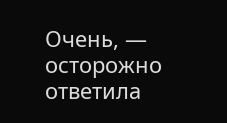Очень, — осторожно ответила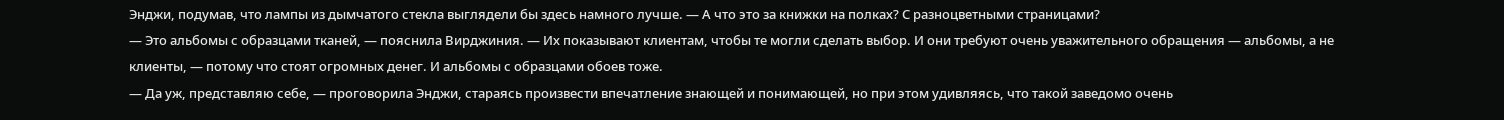Энджи, подумав, что лампы из дымчатого стекла выглядели бы здесь намного лучше. — А что это за книжки на полках? С разноцветными страницами?
— Это альбомы с образцами тканей, — пояснила Вирджиния. — Их показывают клиентам, чтобы те могли сделать выбор. И они требуют очень уважительного обращения — альбомы, а не клиенты, — потому что стоят огромных денег. И альбомы с образцами обоев тоже.
— Да уж, представляю себе, — проговорила Энджи, стараясь произвести впечатление знающей и понимающей, но при этом удивляясь, что такой заведомо очень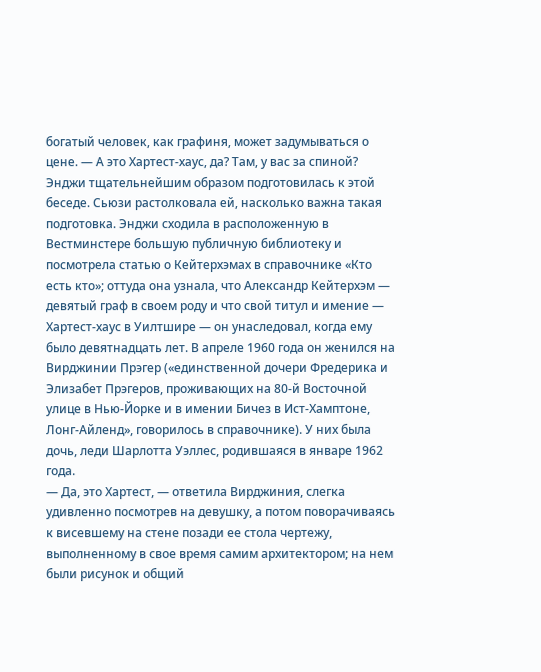богатый человек, как графиня, может задумываться о цене. — А это Хартест-хаус, да? Там, у вас за спиной?
Энджи тщательнейшим образом подготовилась к этой беседе. Сьюзи растолковала ей, насколько важна такая подготовка. Энджи сходила в расположенную в Вестминстере большую публичную библиотеку и посмотрела статью о Кейтерхэмах в справочнике «Кто есть кто»; оттуда она узнала, что Александр Кейтерхэм — девятый граф в своем роду и что свой титул и имение — Хартест-хаус в Уилтшире — он унаследовал, когда ему было девятнадцать лет. В апреле 1960 года он женился на Вирджинии Прэгер («единственной дочери Фредерика и Элизабет Прэгеров, проживающих на 80-й Восточной улице в Нью-Йорке и в имении Бичез в Ист-Хамптоне, Лонг-Айленд», говорилось в справочнике). У них была дочь, леди Шарлотта Уэллес, родившаяся в январе 1962 года.
— Да, это Хартест, — ответила Вирджиния, слегка удивленно посмотрев на девушку, а потом поворачиваясь к висевшему на стене позади ее стола чертежу, выполненному в свое время самим архитектором; на нем были рисунок и общий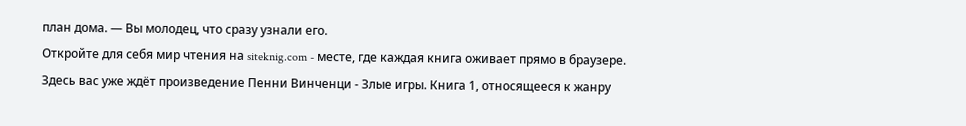план дома. — Вы молодец, что сразу узнали его.
Откройте для себя мир чтения на siteknig.com - месте, где каждая книга оживает прямо в браузере. Здесь вас уже ждёт произведение Пенни Винченци - Злые игры. Книга 1, относящееся к жанру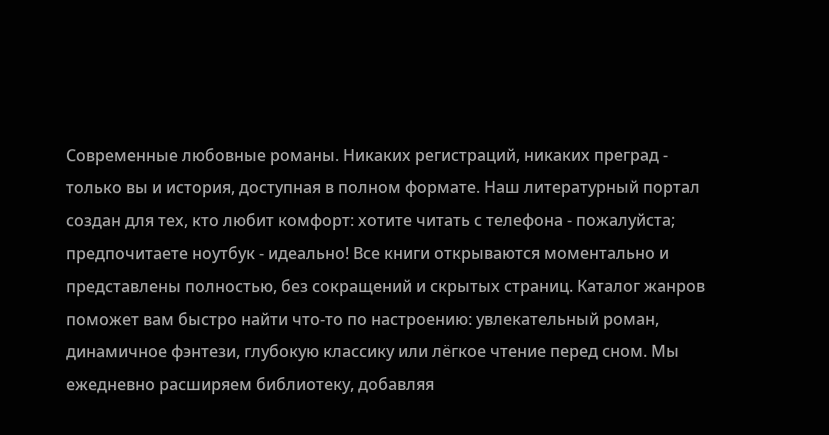Современные любовные романы. Никаких регистраций, никаких преград - только вы и история, доступная в полном формате. Наш литературный портал создан для тех, кто любит комфорт: хотите читать с телефона - пожалуйста; предпочитаете ноутбук - идеально! Все книги открываются моментально и представлены полностью, без сокращений и скрытых страниц. Каталог жанров поможет вам быстро найти что-то по настроению: увлекательный роман, динамичное фэнтези, глубокую классику или лёгкое чтение перед сном. Мы ежедневно расширяем библиотеку, добавляя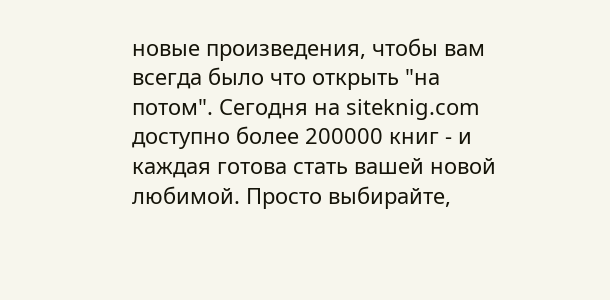новые произведения, чтобы вам всегда было что открыть "на потом". Сегодня на siteknig.com доступно более 200000 книг - и каждая готова стать вашей новой любимой. Просто выбирайте,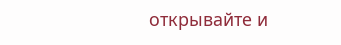открывайте и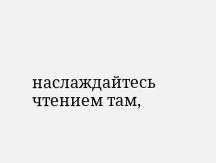наслаждайтесь чтением там,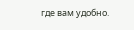где вам удобно.